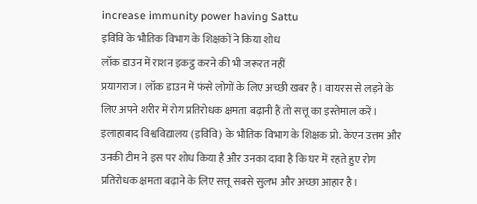increase immunity power having Sattu
इविवि के भौतिक विभाग के शिक्षकों ने किया शोध
लॉक डाउन में राशन इकट्ठ करने की भी जरूरत नहीं
प्रयागराज। लॉक डाउन में फंसे लोगों के लिए अच्छी खबर है। वायरस से लड़ने के लिए अपने शरीर में रोग प्रतिरोधक क्षमता बढ़ानी हैं तो सत्तू का इस्तेमाल करें। इलाहाबाद विश्वविद्यालय (इविवि) के भौतिक विभाग के शिक्षक प्रो. केएन उत्तम और उनकी टीम ने इस पर शोध किया है और उनका दावा है कि घर में रहते हुए रोग प्रतिरोधक क्षमता बढ़ाने के लिए सत्तू सबसे सुलभ और अच्छा आहार है।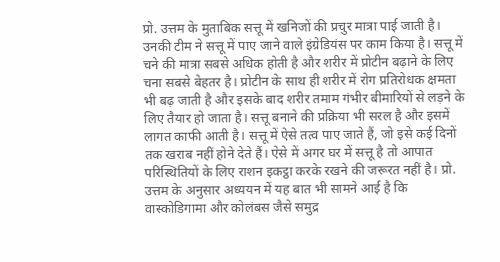प्रो. उत्तम के मुताबिक सत्तू में खनिजों की प्रचुर मात्रा पाई जाती है। उनकी टीम ने सत्तू में पाए जाने वाले इंग्रेडियंस पर काम किया है। सत्तू में चने की मात्रा सबसे अधिक होती है और शरीर में प्रोटीन बढ़ाने के लिए चना सबसे बेहतर है। प्रोटीन के साथ ही शरीर में रोग प्रतिरोधक क्षमता भी बढ़ जाती है और इसके बाद शरीर तमाम गंभीर बीमारियों से लड़ने के लिए तैयार हो जाता है। सत्तू बनाने की प्रक्रिया भी सरल है और इसमें लागत काफी आती है। सत्तू में ऐसे तत्व पाए जाते हैं, जो इसे कई दिनों तक खराब नहीं होने देते हैं। ऐसे में अगर घर में सत्तू है तो आपात परिस्थितियों के लिए राशन इकट्ठा करके रखने की जरूरत नहीं है। प्रो. उत्तम के अनुसार अध्ययन में यह बात भी सामने आई है कि वास्कोडिगामा और कोलंबस जैसे समुद्र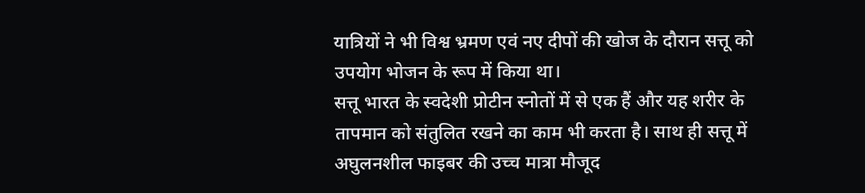यात्रियों ने भी विश्व भ्रमण एवं नए दीपों की खोज के दौरान सत्तू को उपयोग भोजन के रूप में किया था।
सत्तू भारत के स्वदेशी प्रोटीन स्नोतों में से एक हैं और यह शरीर के तापमान को संतुलित रखने का काम भी करता है। साथ ही सत्तू में अघुलनशील फाइबर की उच्च मात्रा मौजूद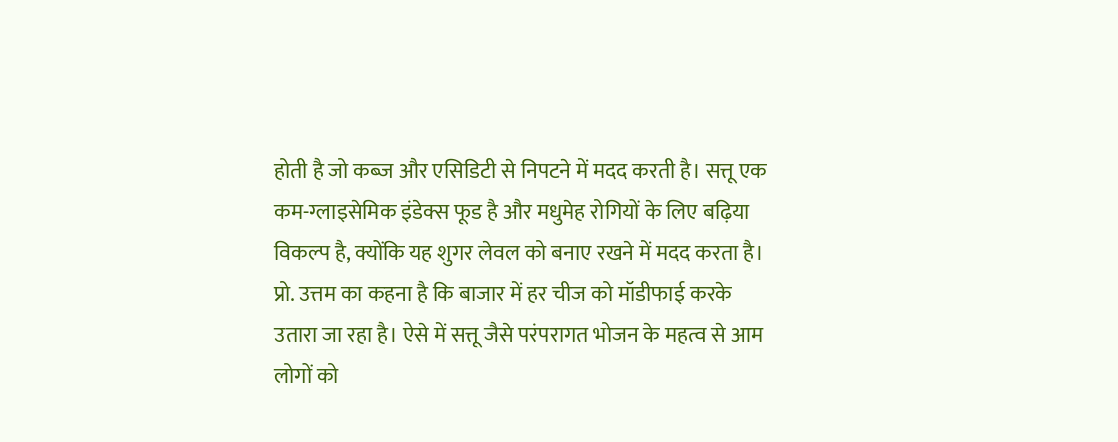होती है जो कब्ज और एसिडिटी से निपटने में मदद करती है। सत्तू एक कम-ग्लाइसेमिक इंडेक्स फूड है और मधुमेह रोगियों के लिए बढ़िया विकल्प है, क्योंकि यह शुगर लेवल को बनाए रखने में मदद करता है। प्रो. उत्तम का कहना है कि बाजार में हर चीज को मॉडीफाई करके उतारा जा रहा है। ऐसे में सत्तू जैसे परंपरागत भोजन के महत्व से आम लोगों को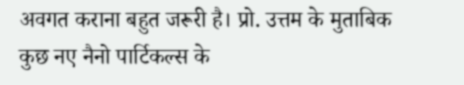अवगत कराना बहुत जरूरी है। प्रो. उत्तम के मुताबिक कुछ नए नैनो पार्टिकल्स के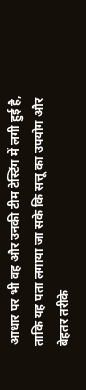आधार पर भी वह और उनकी टीम टेस्टिंग में लगी हुई है, ताकि यह पता लगाया जा सके कि सत्तू का उपयोग और बेहतर तरीके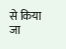से किया जा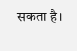सकता है।